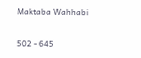Maktaba Wahhabi

502 - 645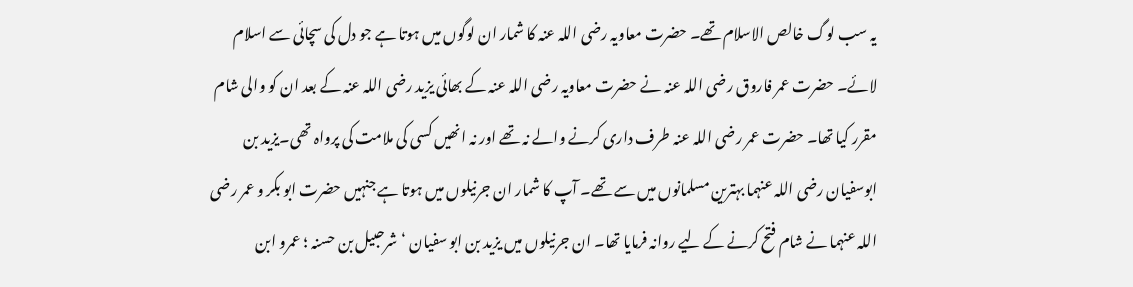یہ سب لوگ خالص الاسلام تھے۔ حضرت معاویہ رضی اللہ عنہ کا شمار ان لوگوں میں ہوتا ہے جو دل کی سچائی سے اسلام لائے۔ حضرت عمر فاروق رضی اللہ عنہ نے حضرت معاویہ رضی اللہ عنہ کے بھائی یزید رضی اللہ عنہ کے بعد ان کو والی شام مقرر کیا تھا۔ حضرت عمر رضی اللہ عنہ طرف داری کرنے والے نہ تھے اور نہ انھیں کسی کی ملامت کی پرواہ تھی۔یزید بن ابوسفیان رضی اللہ عنہما بہترین مسلمانوں میں سے تھے۔ آپ کا شمار ان جرنیلوں میں ہوتا ہے جنہیں حضرت ابو بکر و عمر رضی اللہ عنہما نے شام فتح کرنے کے لیے روانہ فرمایا تھا۔ ان جرنیلوں میں یزید بن ابو سفیان ‘شرحبیل بن حسنہ ؛ عمرو ابن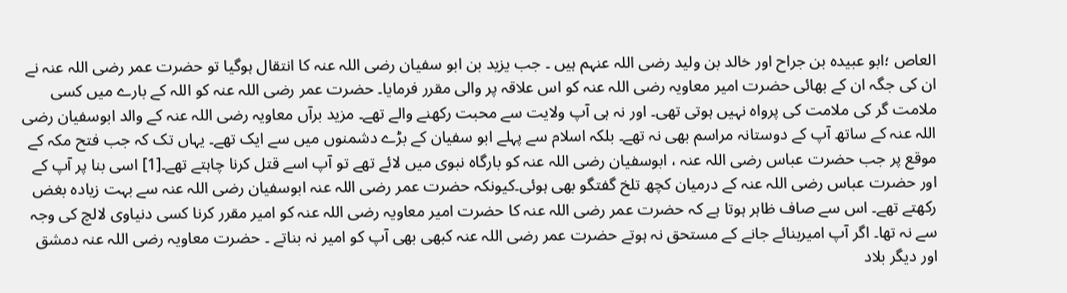العاص ؛ابو عبیدہ بن جراح اور خالد بن ولید رضی اللہ عنہم ہیں ۔ جب یزید بن ابو سفیان رضی اللہ عنہ کا انتقال ہوگیا تو حضرت عمر رضی اللہ عنہ نے ان کی جگہ ان کے بھائی حضرت امیر معاویہ رضی اللہ عنہ کو اس علاقہ پر والی مقرر فرمایا۔ حضرت عمر رضی اللہ عنہ کو اللہ کے بارے میں کسی ملامت گر کی ملامت کی پرواہ نہیں ہوتی تھی۔ اور نہ ہی آپ ولایت سے محبت رکھنے والے تھے۔ مزید برآں معاویہ رضی اللہ عنہ کے والد ابوسفیان رضی اللہ عنہ کے ساتھ آپ کے دوستانہ مراسم بھی نہ تھے۔ بلکہ اسلام سے پہلے ابو سفیان کے بڑے دشمنوں میں سے ایک تھے۔ یہاں تک کہ جب فتح مکہ کے موقع پر جب حضرت عباس رضی اللہ عنہ ، ابوسفیان رضی اللہ عنہ کو بارگاہ نبوی میں لائے تھے تو آپ اسے قتل کرنا چاہتے تھے۔[1] اسی بنا پر آپ کے اور حضرت عباس رضی اللہ عنہ کے درمیان کچھ تلخ گفتگو بھی ہوئی۔کیونکہ حضرت عمر رضی اللہ عنہ ابوسفیان رضی اللہ عنہ سے بہت زیادہ بغض رکھتے تھے۔ اس سے صاف ظاہر ہوتا ہے کہ حضرت عمر رضی اللہ عنہ کا حضرت امیر معاویہ رضی اللہ عنہ کو امیر مقرر کرنا کسی دنیاوی لالچ کی وجہ سے نہ تھا۔ اگر آپ امیربنائے جانے کے مستحق نہ ہوتے حضرت عمر رضی اللہ عنہ کبھی بھی آپ کو امیر نہ بناتے ۔ حضرت معاویہ رضی اللہ عنہ دمشق اور دیگر بلاد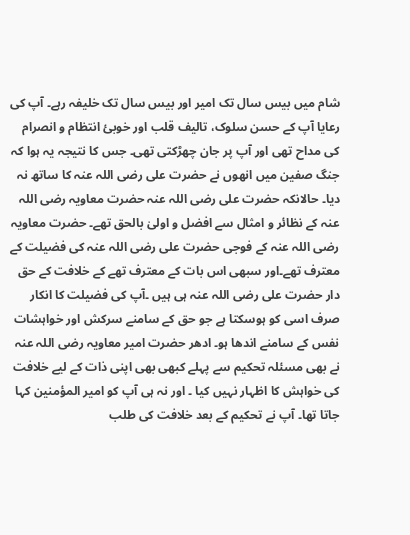شام میں بیس سال تک امیر اور بیس سال تک خلیفہ رہے۔ آپ کی رعایا آپ کے حسن سلوک، تالیف قلب اور خوبیٔ انتظام و انصرام کی مداح تھی اور آپ پر جان چھڑکتی تھی۔ جس کا نتیجہ یہ ہوا کہ جنگ صفین میں انھوں نے حضرت علی رضی اللہ عنہ کا ساتھ نہ دیا۔ حالانکہ حضرت علی رضی اللہ عنہ حضرت معاویہ رضی اللہ عنہ کے نظائر و امثال سے افضل و اولیٰ بالحق تھے۔ حضرت معاویہ رضی اللہ عنہ کے فوجی حضرت علی رضی اللہ عنہ کی فضیلت کے معترف تھے۔اور سبھی اس بات کے معترف تھے کے خلافت کے حق دار حضرت علی رضی اللہ عنہ ہی ہیں ۔آپ کی فضیلت کا انکار صرف اسی کو ہوسکتا ہے جو حق کے سامنے سرکش اور خواہشات نفس کے سامنے اندھا ہو۔ ادھر حضرت امیر معاویہ رضی اللہ عنہ نے بھی مسئلہ تحکیم سے پہلے کبھی بھی اپنی ذات کے لیے خلافت کی خواہش کا اظہار نہیں کیا ۔ اور نہ ہی آپ کو امیر المؤمنین کہا جاتا تھا۔ آپ نے تحکیم کے بعد خلافت کی طلب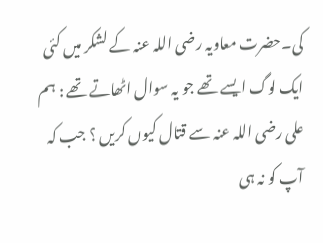کی۔حضرت معاویہ رضی اللہ عنہ کے لشکر میں کئی ایک لوگ ایسے تھے جو یہ سوال اٹھاتے تھے : ہم علی رضی اللہ عنہ سے قتال کیوں کریں ؟ جب کہ آپ کو نہ ہی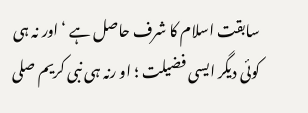سابقت اسلام کا شرف حاصل ہے ‘ اور نہ ہی کوئی دیگر ایسی فضیلت ؛ او رنہ ہی نبی کریم صلی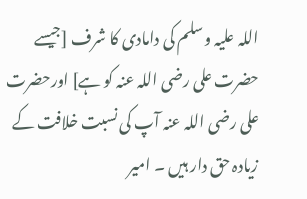اللہ علیہ وسلم کی دامادی کا شرف [جیسے حضرت علی رضی اللہ عنہ کو ہے] اورحضرت علی رضی اللہ عنہ آپ کی نسبت خلافت کے زیادہ حق دار ہیں ۔ امیر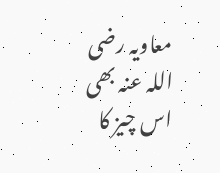معاویہ رضی اللہ عنہ بھی اس چیز کا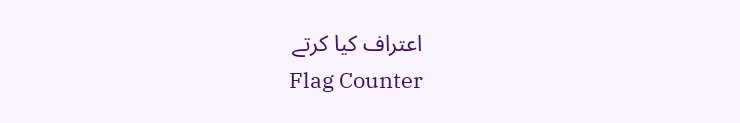اعتراف کیا کرتے
Flag Counter